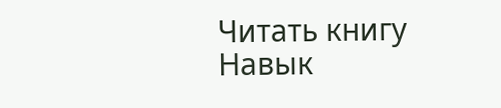Читать книгу Навык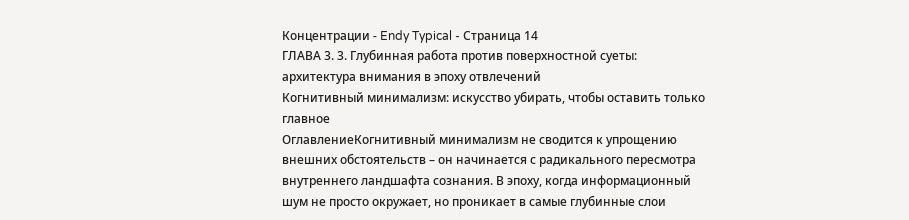Концентрации - Endy Typical - Страница 14
ГЛАВА 3. 3. Глубинная работа против поверхностной суеты: архитектура внимания в эпоху отвлечений
Когнитивный минимализм: искусство убирать, чтобы оставить только главное
ОглавлениеКогнитивный минимализм не сводится к упрощению внешних обстоятельств – он начинается с радикального пересмотра внутреннего ландшафта сознания. В эпоху, когда информационный шум не просто окружает, но проникает в самые глубинные слои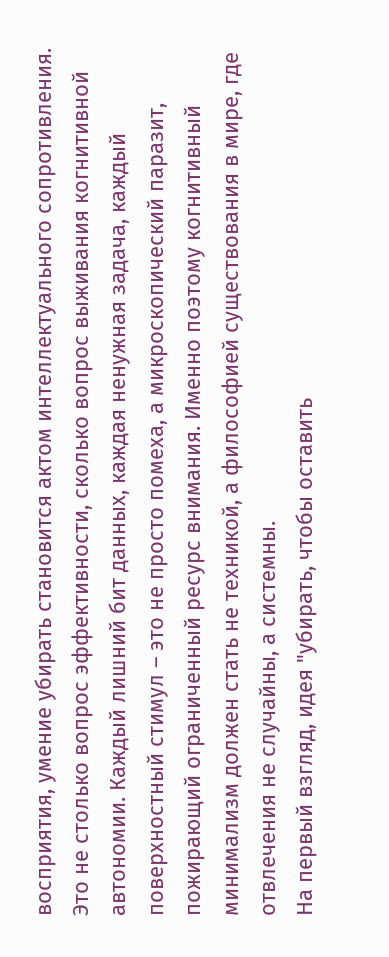восприятия, умение убирать становится актом интеллектуального сопротивления. Это не столько вопрос эффективности, сколько вопрос выживания когнитивной автономии. Каждый лишний бит данных, каждая ненужная задача, каждый поверхностный стимул – это не просто помеха, а микроскопический паразит, пожирающий ограниченный ресурс внимания. Именно поэтому когнитивный минимализм должен стать не техникой, а философией существования в мире, где отвлечения не случайны, а системны.
На первый взгляд, идея "убирать, чтобы оставить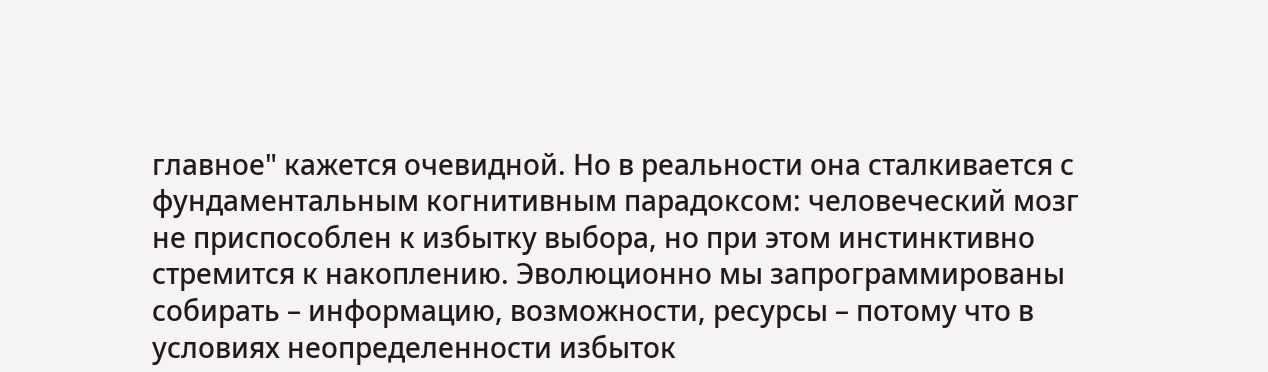главное" кажется очевидной. Но в реальности она сталкивается с фундаментальным когнитивным парадоксом: человеческий мозг не приспособлен к избытку выбора, но при этом инстинктивно стремится к накоплению. Эволюционно мы запрограммированы собирать – информацию, возможности, ресурсы – потому что в условиях неопределенности избыток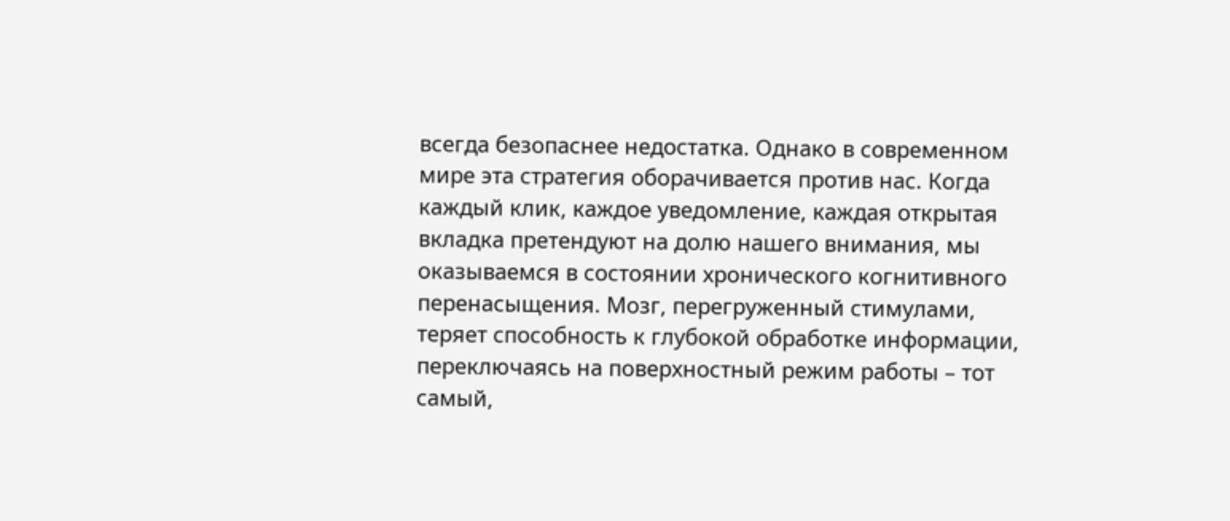всегда безопаснее недостатка. Однако в современном мире эта стратегия оборачивается против нас. Когда каждый клик, каждое уведомление, каждая открытая вкладка претендуют на долю нашего внимания, мы оказываемся в состоянии хронического когнитивного перенасыщения. Мозг, перегруженный стимулами, теряет способность к глубокой обработке информации, переключаясь на поверхностный режим работы – тот самый,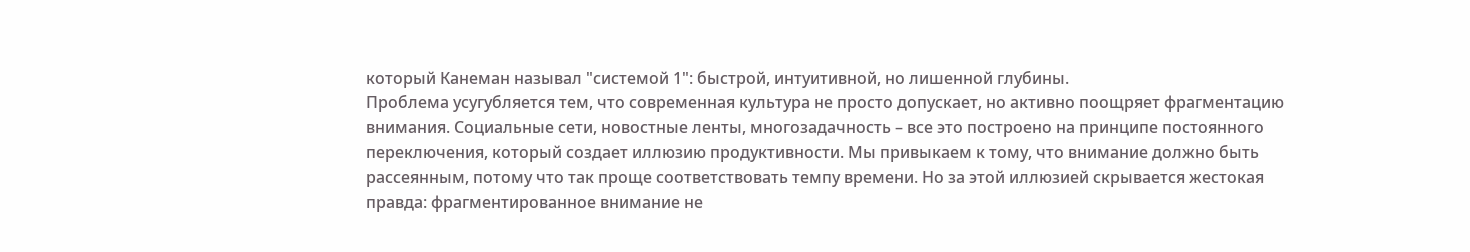который Канеман называл "системой 1": быстрой, интуитивной, но лишенной глубины.
Проблема усугубляется тем, что современная культура не просто допускает, но активно поощряет фрагментацию внимания. Социальные сети, новостные ленты, многозадачность – все это построено на принципе постоянного переключения, который создает иллюзию продуктивности. Мы привыкаем к тому, что внимание должно быть рассеянным, потому что так проще соответствовать темпу времени. Но за этой иллюзией скрывается жестокая правда: фрагментированное внимание не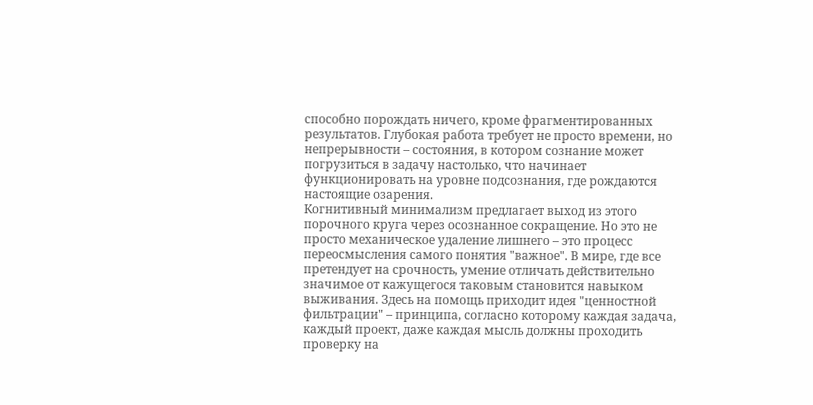способно порождать ничего, кроме фрагментированных результатов. Глубокая работа требует не просто времени, но непрерывности – состояния, в котором сознание может погрузиться в задачу настолько, что начинает функционировать на уровне подсознания, где рождаются настоящие озарения.
Когнитивный минимализм предлагает выход из этого порочного круга через осознанное сокращение. Но это не просто механическое удаление лишнего – это процесс переосмысления самого понятия "важное". В мире, где все претендует на срочность, умение отличать действительно значимое от кажущегося таковым становится навыком выживания. Здесь на помощь приходит идея "ценностной фильтрации" – принципа, согласно которому каждая задача, каждый проект, даже каждая мысль должны проходить проверку на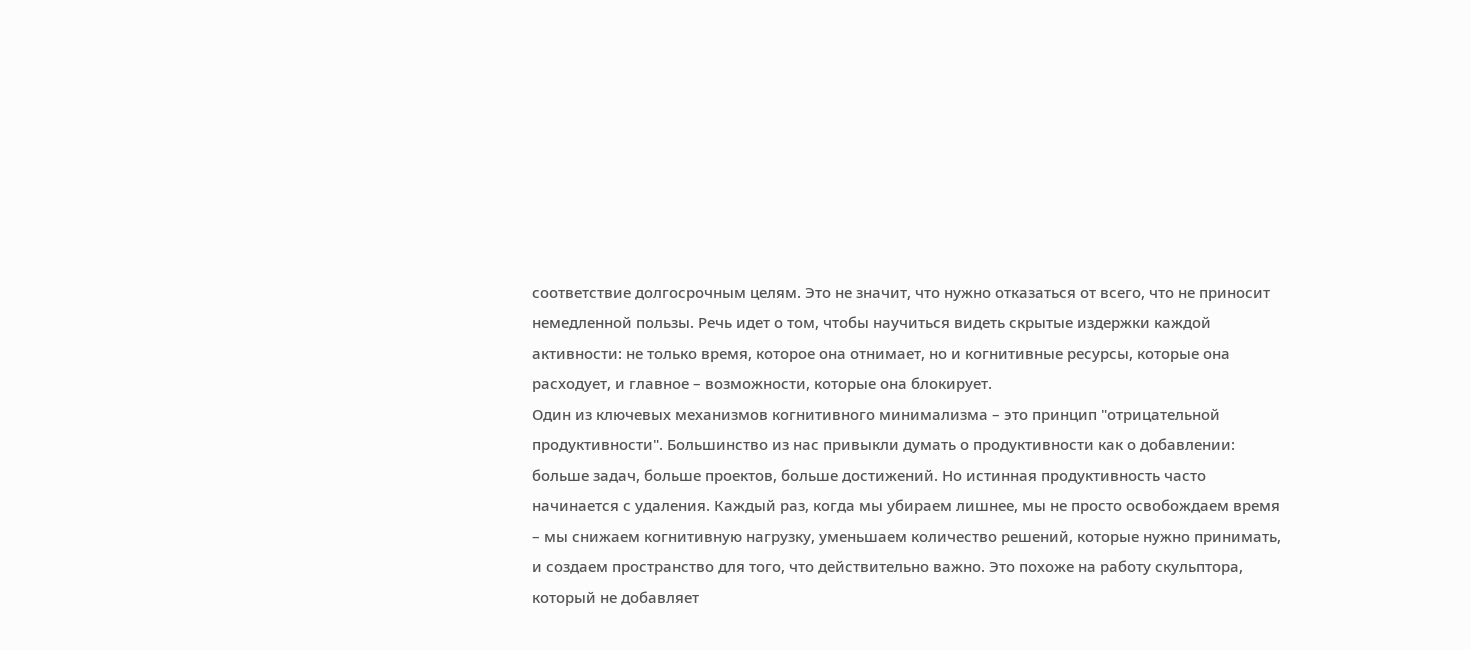соответствие долгосрочным целям. Это не значит, что нужно отказаться от всего, что не приносит немедленной пользы. Речь идет о том, чтобы научиться видеть скрытые издержки каждой активности: не только время, которое она отнимает, но и когнитивные ресурсы, которые она расходует, и главное – возможности, которые она блокирует.
Один из ключевых механизмов когнитивного минимализма – это принцип "отрицательной продуктивности". Большинство из нас привыкли думать о продуктивности как о добавлении: больше задач, больше проектов, больше достижений. Но истинная продуктивность часто начинается с удаления. Каждый раз, когда мы убираем лишнее, мы не просто освобождаем время – мы снижаем когнитивную нагрузку, уменьшаем количество решений, которые нужно принимать, и создаем пространство для того, что действительно важно. Это похоже на работу скульптора, который не добавляет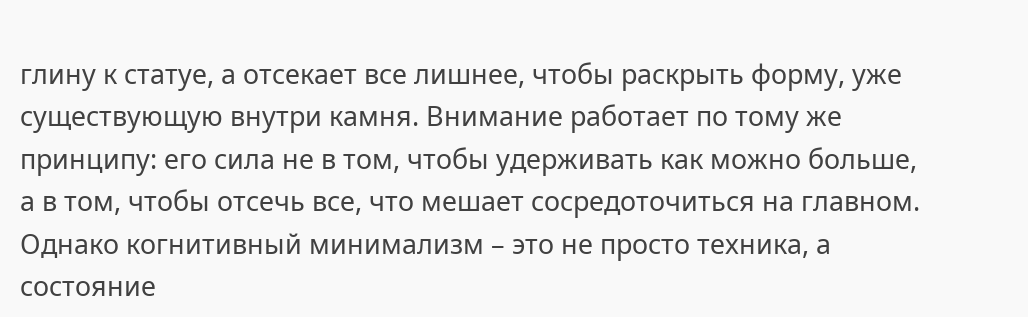глину к статуе, а отсекает все лишнее, чтобы раскрыть форму, уже существующую внутри камня. Внимание работает по тому же принципу: его сила не в том, чтобы удерживать как можно больше, а в том, чтобы отсечь все, что мешает сосредоточиться на главном.
Однако когнитивный минимализм – это не просто техника, а состояние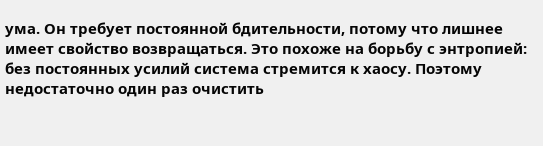ума. Он требует постоянной бдительности, потому что лишнее имеет свойство возвращаться. Это похоже на борьбу с энтропией: без постоянных усилий система стремится к хаосу. Поэтому недостаточно один раз очистить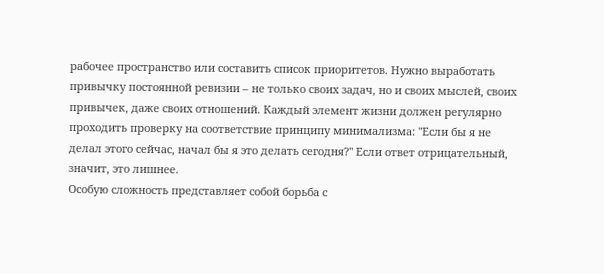рабочее пространство или составить список приоритетов. Нужно выработать привычку постоянной ревизии – не только своих задач, но и своих мыслей, своих привычек, даже своих отношений. Каждый элемент жизни должен регулярно проходить проверку на соответствие принципу минимализма: "Если бы я не делал этого сейчас, начал бы я это делать сегодня?" Если ответ отрицательный, значит, это лишнее.
Особую сложность представляет собой борьба с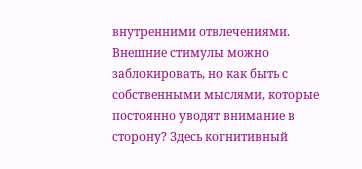внутренними отвлечениями. Внешние стимулы можно заблокировать, но как быть с собственными мыслями, которые постоянно уводят внимание в сторону? Здесь когнитивный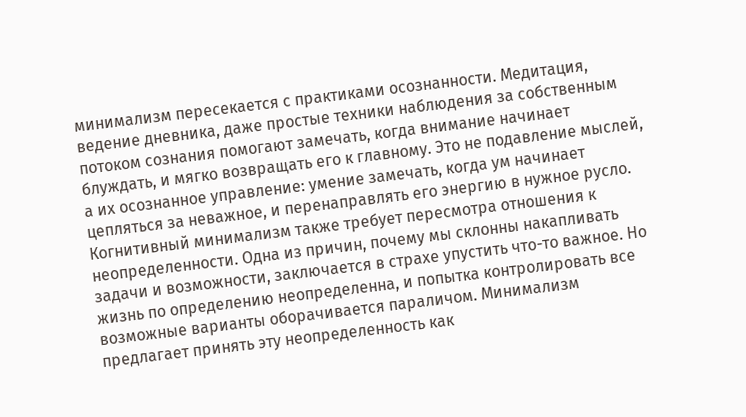минимализм пересекается с практиками осознанности. Медитация, ведение дневника, даже простые техники наблюдения за собственным потоком сознания помогают замечать, когда внимание начинает блуждать, и мягко возвращать его к главному. Это не подавление мыслей, а их осознанное управление: умение замечать, когда ум начинает цепляться за неважное, и перенаправлять его энергию в нужное русло.
Когнитивный минимализм также требует пересмотра отношения к неопределенности. Одна из причин, почему мы склонны накапливать задачи и возможности, заключается в страхе упустить что-то важное. Но жизнь по определению неопределенна, и попытка контролировать все возможные варианты оборачивается параличом. Минимализм предлагает принять эту неопределенность как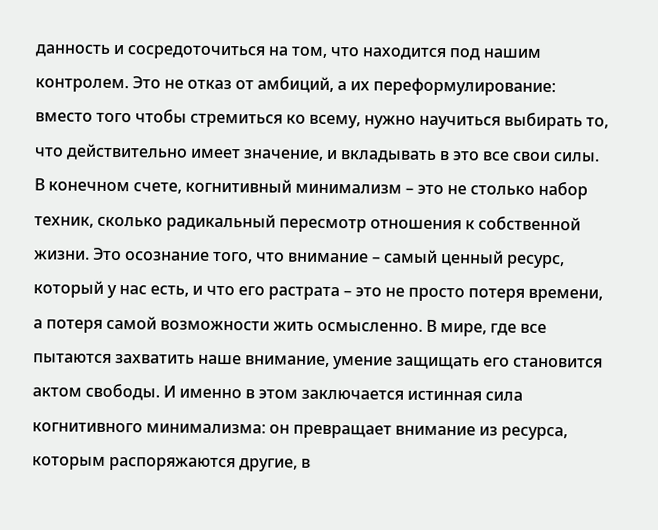данность и сосредоточиться на том, что находится под нашим контролем. Это не отказ от амбиций, а их переформулирование: вместо того чтобы стремиться ко всему, нужно научиться выбирать то, что действительно имеет значение, и вкладывать в это все свои силы.
В конечном счете, когнитивный минимализм – это не столько набор техник, сколько радикальный пересмотр отношения к собственной жизни. Это осознание того, что внимание – самый ценный ресурс, который у нас есть, и что его растрата – это не просто потеря времени, а потеря самой возможности жить осмысленно. В мире, где все пытаются захватить наше внимание, умение защищать его становится актом свободы. И именно в этом заключается истинная сила когнитивного минимализма: он превращает внимание из ресурса, которым распоряжаются другие, в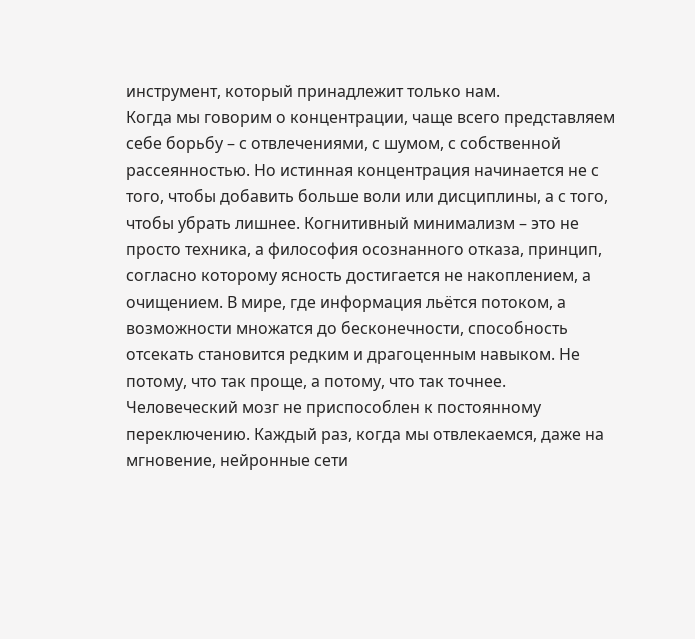инструмент, который принадлежит только нам.
Когда мы говорим о концентрации, чаще всего представляем себе борьбу – с отвлечениями, с шумом, с собственной рассеянностью. Но истинная концентрация начинается не с того, чтобы добавить больше воли или дисциплины, а с того, чтобы убрать лишнее. Когнитивный минимализм – это не просто техника, а философия осознанного отказа, принцип, согласно которому ясность достигается не накоплением, а очищением. В мире, где информация льётся потоком, а возможности множатся до бесконечности, способность отсекать становится редким и драгоценным навыком. Не потому, что так проще, а потому, что так точнее.
Человеческий мозг не приспособлен к постоянному переключению. Каждый раз, когда мы отвлекаемся, даже на мгновение, нейронные сети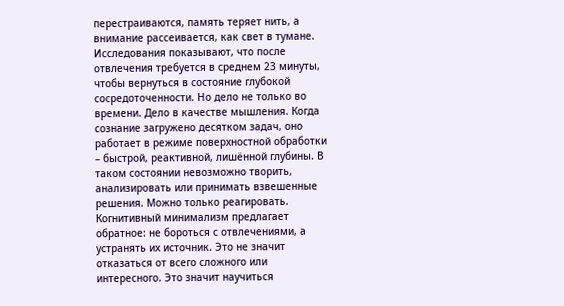перестраиваются, память теряет нить, а внимание рассеивается, как свет в тумане. Исследования показывают, что после отвлечения требуется в среднем 23 минуты, чтобы вернуться в состояние глубокой сосредоточенности. Но дело не только во времени. Дело в качестве мышления. Когда сознание загружено десятком задач, оно работает в режиме поверхностной обработки – быстрой, реактивной, лишённой глубины. В таком состоянии невозможно творить, анализировать или принимать взвешенные решения. Можно только реагировать.
Когнитивный минимализм предлагает обратное: не бороться с отвлечениями, а устранять их источник. Это не значит отказаться от всего сложного или интересного. Это значит научиться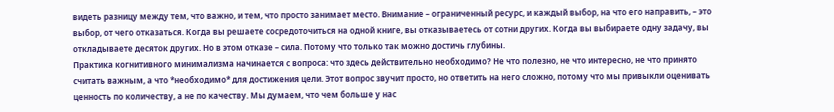видеть разницу между тем, что важно, и тем, что просто занимает место. Внимание – ограниченный ресурс, и каждый выбор, на что его направить, – это выбор, от чего отказаться. Когда вы решаете сосредоточиться на одной книге, вы отказываетесь от сотни других. Когда вы выбираете одну задачу, вы откладываете десяток других. Но в этом отказе – сила. Потому что только так можно достичь глубины.
Практика когнитивного минимализма начинается с вопроса: что здесь действительно необходимо? Не что полезно, не что интересно, не что принято считать важным, а что *необходимо* для достижения цели. Этот вопрос звучит просто, но ответить на него сложно, потому что мы привыкли оценивать ценность по количеству, а не по качеству. Мы думаем, что чем больше у нас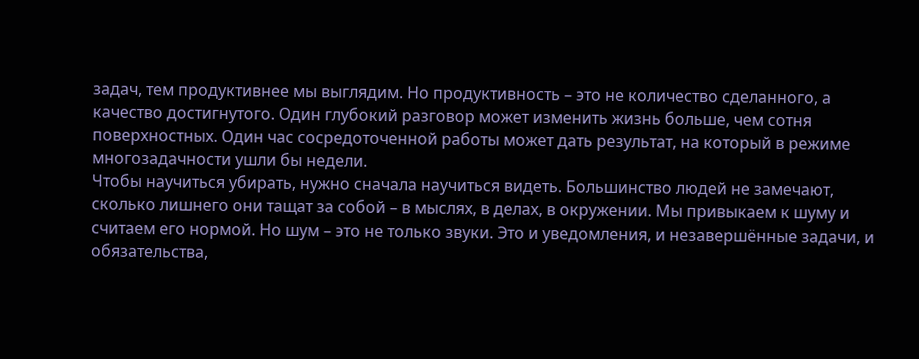задач, тем продуктивнее мы выглядим. Но продуктивность – это не количество сделанного, а качество достигнутого. Один глубокий разговор может изменить жизнь больше, чем сотня поверхностных. Один час сосредоточенной работы может дать результат, на который в режиме многозадачности ушли бы недели.
Чтобы научиться убирать, нужно сначала научиться видеть. Большинство людей не замечают, сколько лишнего они тащат за собой – в мыслях, в делах, в окружении. Мы привыкаем к шуму и считаем его нормой. Но шум – это не только звуки. Это и уведомления, и незавершённые задачи, и обязательства,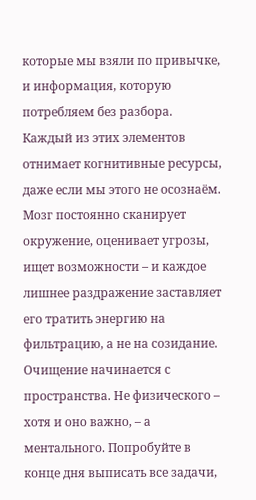которые мы взяли по привычке, и информация, которую потребляем без разбора. Каждый из этих элементов отнимает когнитивные ресурсы, даже если мы этого не осознаём. Мозг постоянно сканирует окружение, оценивает угрозы, ищет возможности – и каждое лишнее раздражение заставляет его тратить энергию на фильтрацию, а не на созидание.
Очищение начинается с пространства. Не физического – хотя и оно важно, – а ментального. Попробуйте в конце дня выписать все задачи,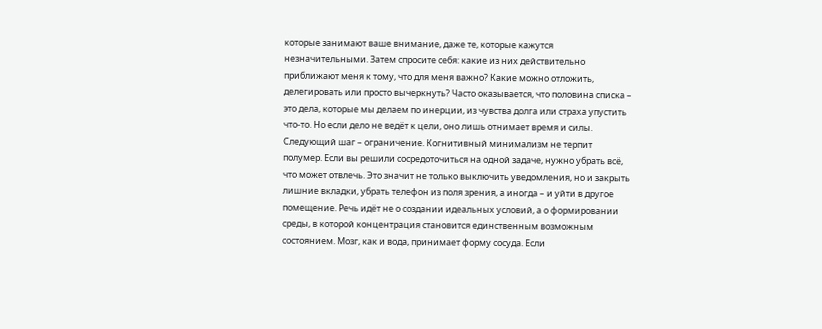которые занимают ваше внимание, даже те, которые кажутся незначительными. Затем спросите себя: какие из них действительно приближают меня к тому, что для меня важно? Какие можно отложить, делегировать или просто вычеркнуть? Часто оказывается, что половина списка – это дела, которые мы делаем по инерции, из чувства долга или страха упустить что-то. Но если дело не ведёт к цели, оно лишь отнимает время и силы.
Следующий шаг – ограничение. Когнитивный минимализм не терпит полумер. Если вы решили сосредоточиться на одной задаче, нужно убрать всё, что может отвлечь. Это значит не только выключить уведомления, но и закрыть лишние вкладки, убрать телефон из поля зрения, а иногда – и уйти в другое помещение. Речь идёт не о создании идеальных условий, а о формировании среды, в которой концентрация становится единственным возможным состоянием. Мозг, как и вода, принимает форму сосуда. Если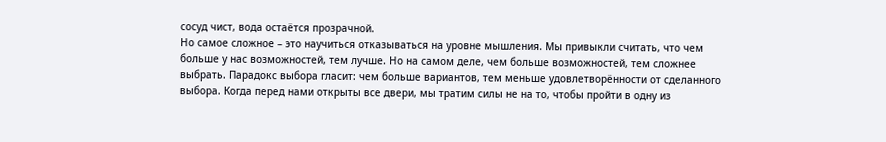сосуд чист, вода остаётся прозрачной.
Но самое сложное – это научиться отказываться на уровне мышления. Мы привыкли считать, что чем больше у нас возможностей, тем лучше. Но на самом деле, чем больше возможностей, тем сложнее выбрать. Парадокс выбора гласит: чем больше вариантов, тем меньше удовлетворённости от сделанного выбора. Когда перед нами открыты все двери, мы тратим силы не на то, чтобы пройти в одну из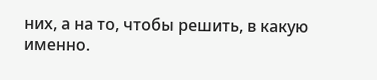них, а на то, чтобы решить, в какую именно.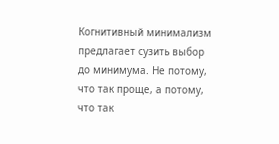Когнитивный минимализм предлагает сузить выбор до минимума. Не потому, что так проще, а потому, что так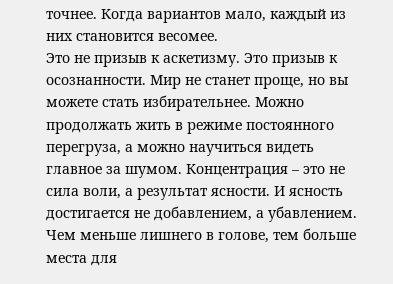точнее. Когда вариантов мало, каждый из них становится весомее.
Это не призыв к аскетизму. Это призыв к осознанности. Мир не станет проще, но вы можете стать избирательнее. Можно продолжать жить в режиме постоянного перегруза, а можно научиться видеть главное за шумом. Концентрация – это не сила воли, а результат ясности. И ясность достигается не добавлением, а убавлением. Чем меньше лишнего в голове, тем больше места для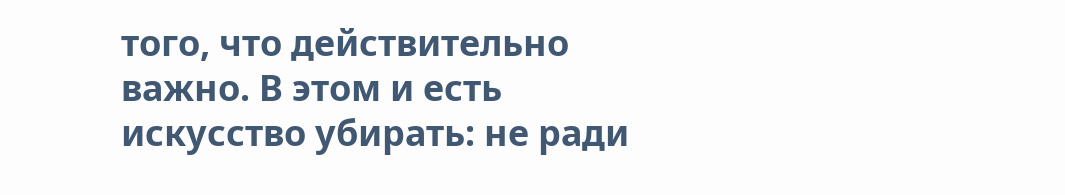того, что действительно важно. В этом и есть искусство убирать: не ради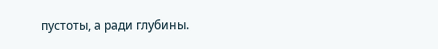пустоты, а ради глубины.